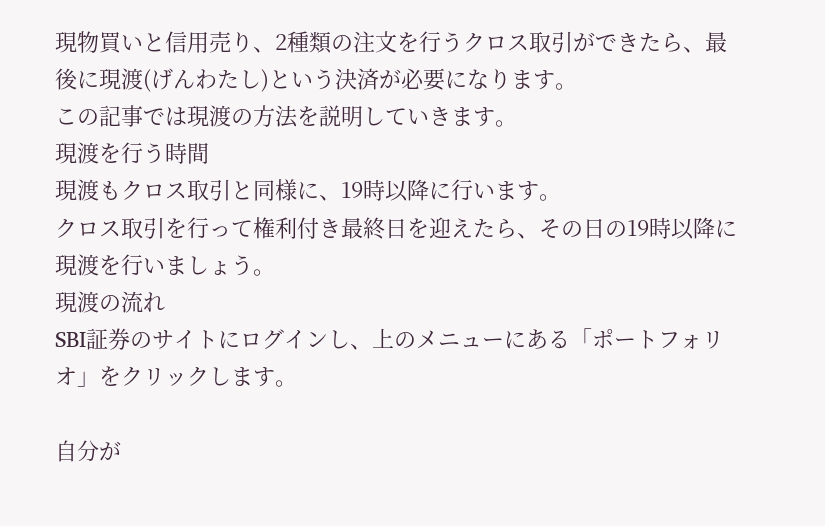現物買いと信用売り、2種類の注文を行うクロス取引ができたら、最後に現渡(げんわたし)という決済が必要になります。
この記事では現渡の方法を説明していきます。
現渡を行う時間
現渡もクロス取引と同様に、19時以降に行います。
クロス取引を行って権利付き最終日を迎えたら、その日の19時以降に現渡を行いましょう。
現渡の流れ
SBI証券のサイトにログインし、上のメニューにある「ポートフォリオ」をクリックします。

自分が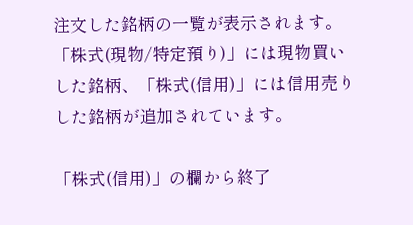注文した銘柄の一覧が表示されます。
「株式(現物/特定預り)」には現物買いした銘柄、「株式(信用)」には信用売りした銘柄が追加されています。

「株式(信用)」の欄から終了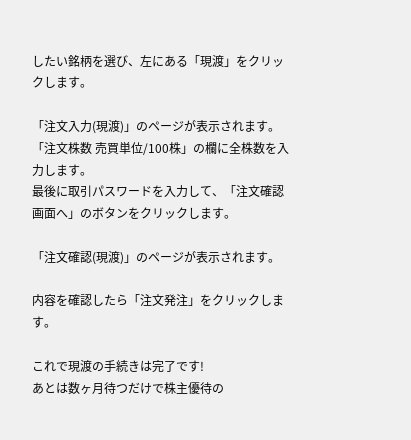したい銘柄を選び、左にある「現渡」をクリックします。

「注文入力(現渡)」のページが表示されます。
「注文株数 売買単位/100株」の欄に全株数を入力します。
最後に取引パスワードを入力して、「注文確認画面へ」のボタンをクリックします。

「注文確認(現渡)」のページが表示されます。

内容を確認したら「注文発注」をクリックします。

これで現渡の手続きは完了です!
あとは数ヶ月待つだけで株主優待の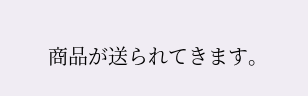商品が送られてきます。